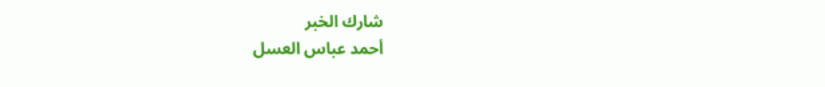شارك الخبر
أحمد عباس العسل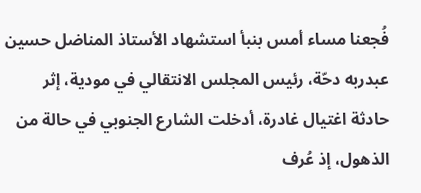فُجعنا مساء أمس بنبأ استشهاد الأستاذ المناضل حسين عبدربه دحّة، رئيس المجلس الانتقالي في مودية، إثر حادثة اغتيال غادرة، أدخلت الشارع الجنوبي في حالة من الذهول، إذ عُرف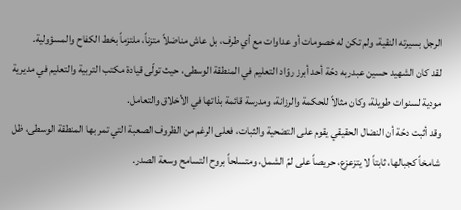الرجل بسيرته النقية، ولم تكن له خصومات أو عداوات مع أي طرف، بل عاش مناضلاً متزناً، ملتزماً بخط الكفاح والمسؤولية.
لقد كان الشهيد حسين عبدربه دحّة أحد أبرز روّاد التعليم في المنطقة الوسطى، حيث تولّى قيادة مكتب التربية والتعليم في مديرية مودية لسنوات طويلة، وكان مثالاً للحكمة والرزانة، ومدرسة قائمة بذاتها في الأخلاق والتعامل.
وقد أثبت دحّة أن النضال الحقيقي يقوم على التضحية والثبات، فعلى الرغم من الظروف الصعبة التي تمر بها المنطقة الوسطى، ظل شامخاً كجبالها، ثابتاً لا يتزعزع، حريصاً على لمّ الشمل، ومتسلحاً بروح التسامح وسعة الصدر.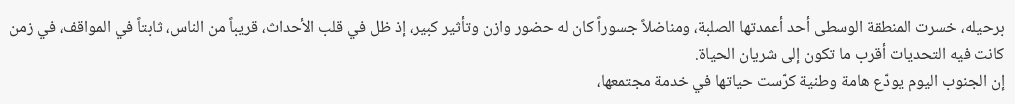برحيله، خسرت المنطقة الوسطى أحد أعمدتها الصلبة، ومناضلاً جسوراً كان له حضور وازن وتأثير كبير، إذ ظل في قلب الأحداث، قريباً من الناس، ثابتاً في المواقف، في زمن كانت فيه التحديات أقرب ما تكون إلى شريان الحياة.
إن الجنوب اليوم يودّع هامة وطنية كرّست حياتها في خدمة مجتمعها،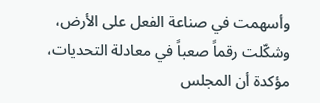وأسهمت في صناعة الفعل على الأرض، وشكّلت رقماً صعباً في معادلة التحديات، مؤكدة أن المجلس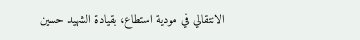الانتقالي في مودية استطاع، بقيادة الشهيد حسين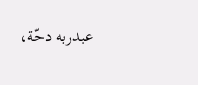عبدربه دحّة،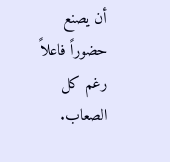أن يصنع حضوراً فاعلاً رغم كل الصعاب.